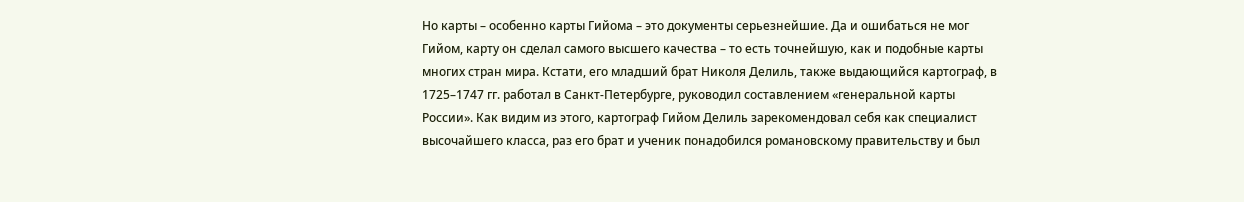Но карты – особенно карты Гийома – это документы серьезнейшие. Да и ошибаться не мог Гийом, карту он сделал самого высшего качества – то есть точнейшую, как и подобные карты многих стран мира. Кстати, его младший брат Николя Делиль, также выдающийся картограф, в 1725–1747 гг. работал в Санкт-Петербурге, руководил составлением «генеральной карты России». Как видим из этого, картограф Гийом Делиль зарекомендовал себя как специалист высочайшего класса, раз его брат и ученик понадобился романовскому правительству и был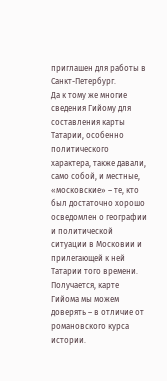приглашен для работы в Санкт-Петербург.
Да к тому же многие сведения Гийому для составления карты Татарии, особенно политического характера, также давали, само собой, и местные, «московские» – те, кто был достаточно хорошо осведомлен о географии и политической ситуации в Московии и прилегающей к ней Татарии того времени. Получается, карте Гийома мы можем доверять – в отличие от романовского курса истории.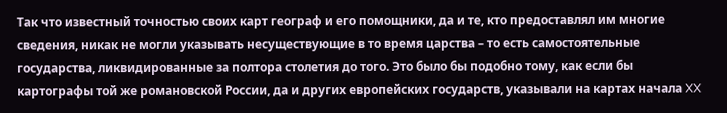Так что известный точностью своих карт географ и его помощники, да и те, кто предоставлял им многие сведения, никак не могли указывать несуществующие в то время царства – то есть самостоятельные государства, ликвидированные за полтора столетия до того. Это было бы подобно тому, как если бы картографы той же романовской России, да и других европейских государств, указывали на картах начала XX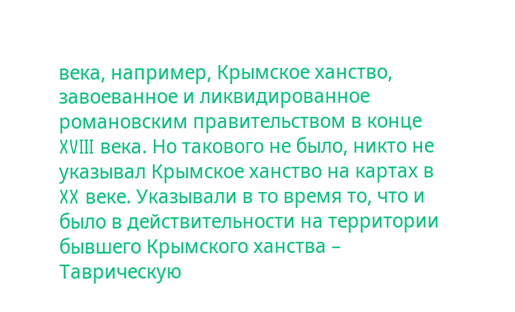века, например, Крымское ханство, завоеванное и ликвидированное романовским правительством в конце XVIII века. Но такового не было, никто не указывал Крымское ханство на картах в XX веке. Указывали в то время то, что и было в действительности на территории бывшего Крымского ханства – Таврическую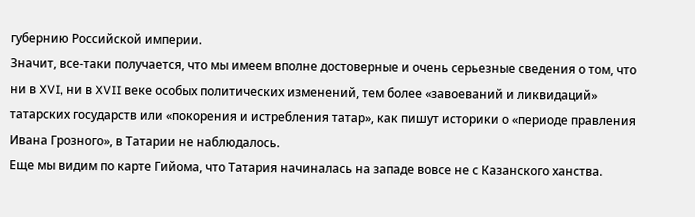губернию Российской империи.
Значит, все-таки получается, что мы имеем вполне достоверные и очень серьезные сведения о том, что ни в XVI, ни в XVII веке особых политических изменений, тем более «завоеваний и ликвидаций» татарских государств или «покорения и истребления татар», как пишут историки о «периоде правления Ивана Грозного», в Татарии не наблюдалось.
Еще мы видим по карте Гийома, что Татария начиналась на западе вовсе не с Казанского ханства.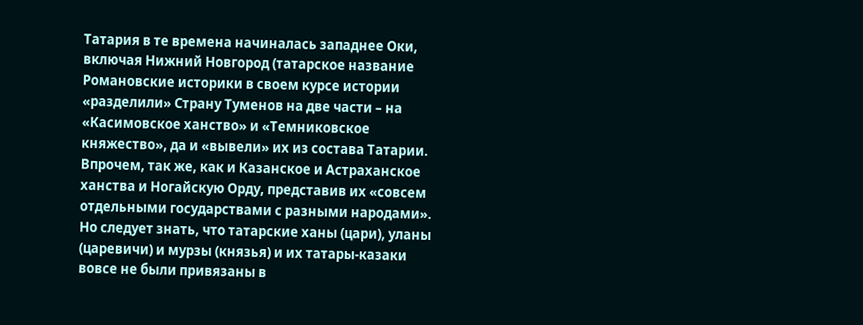Татария в те времена начиналась западнее Оки, включая Нижний Новгород (татарское название
Романовские историки в своем курсе истории «разделили» Страну Туменов на две части – на «Касимовское ханство» и «Темниковское княжество», да и «вывели» их из состава Татарии. Впрочем, так же, как и Казанское и Астраханское ханства и Ногайскую Орду, представив их «совсем отдельными государствами с разными народами». Но следует знать, что татарские ханы (цари), уланы (царевичи) и мурзы (князья) и их татары-казаки вовсе не были привязаны в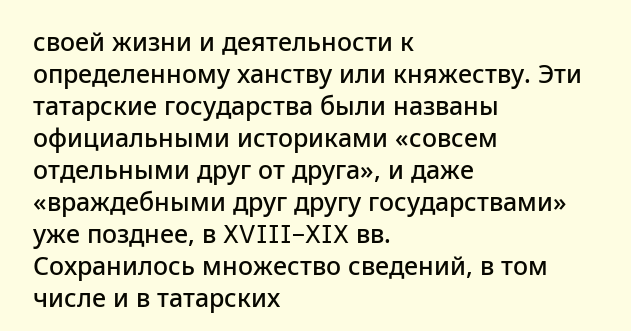своей жизни и деятельности к определенному ханству или княжеству. Эти татарские государства были названы официальными историками «совсем отдельными друг от друга», и даже «враждебными друг другу государствами» уже позднее, в XVIII–XIX вв.
Сохранилось множество сведений, в том числе и в татарских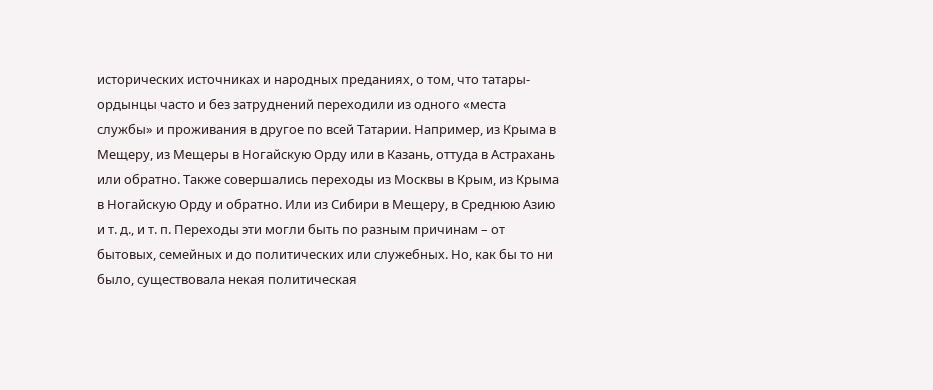исторических источниках и народных преданиях, о том, что татары-ордынцы часто и без затруднений переходили из одного «места службы» и проживания в другое по всей Татарии. Например, из Крыма в Мещеру, из Мещеры в Ногайскую Орду или в Казань, оттуда в Астрахань или обратно. Также совершались переходы из Москвы в Крым, из Крыма в Ногайскую Орду и обратно. Или из Сибири в Мещеру, в Среднюю Азию и т. д., и т. п. Переходы эти могли быть по разным причинам – от бытовых, семейных и до политических или служебных. Но, как бы то ни было, существовала некая политическая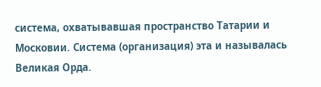система, охватывавшая пространство Татарии и Московии. Система (организация) эта и называлась Великая Орда.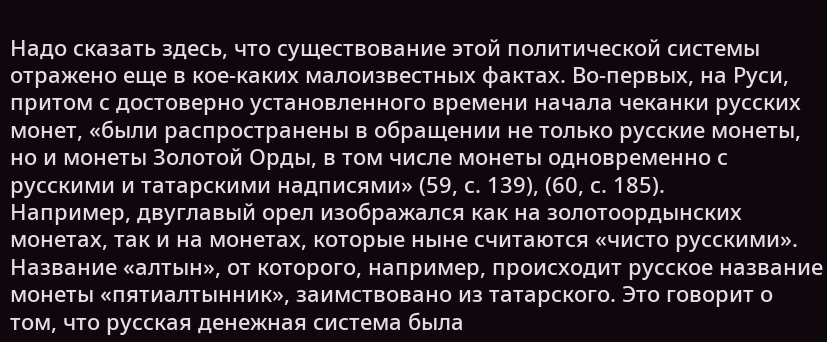Надо сказать здесь, что существование этой политической системы отражено еще в кое-каких малоизвестных фактах. Во-первых, на Руси, притом с достоверно установленного времени начала чеканки русских монет, «были распространены в обращении не только русские монеты, но и монеты Золотой Орды, в том числе монеты одновременно с русскими и татарскими надписями» (59, с. 139), (60, с. 185).
Например, двуглавый орел изображался как на золотоордынских монетах, так и на монетах, которые ныне считаются «чисто русскими». Название «алтын», от которого, например, происходит русское название монеты «пятиалтынник», заимствовано из татарского. Это говорит о том, что русская денежная система была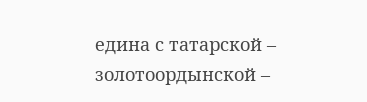едина с татарской – золотоордынской –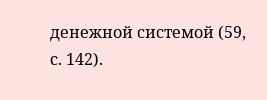денежной системой (59, с. 142).